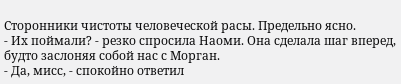Сторонники чистоты человеческой расы. Предельно ясно.
- Их поймали? - резко спросила Наоми. Она сделала шаг вперед, будто заслоняя собой нас с Морган.
- Да, мисс, - спокойно ответил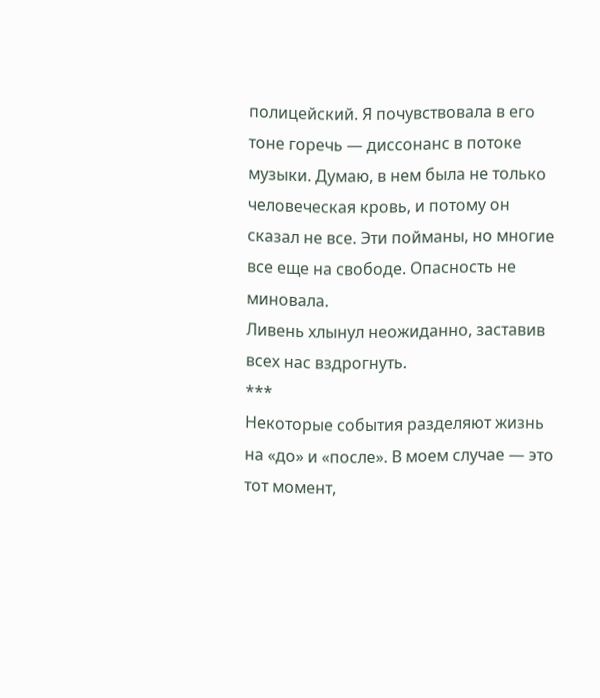полицейский. Я почувствовала в его тоне горечь — диссонанс в потоке музыки. Думаю, в нем была не только человеческая кровь, и потому он сказал не все. Эти пойманы, но многие все еще на свободе. Опасность не миновала.
Ливень хлынул неожиданно, заставив всех нас вздрогнуть.
***
Некоторые события разделяют жизнь на «до» и «после». В моем случае — это тот момент,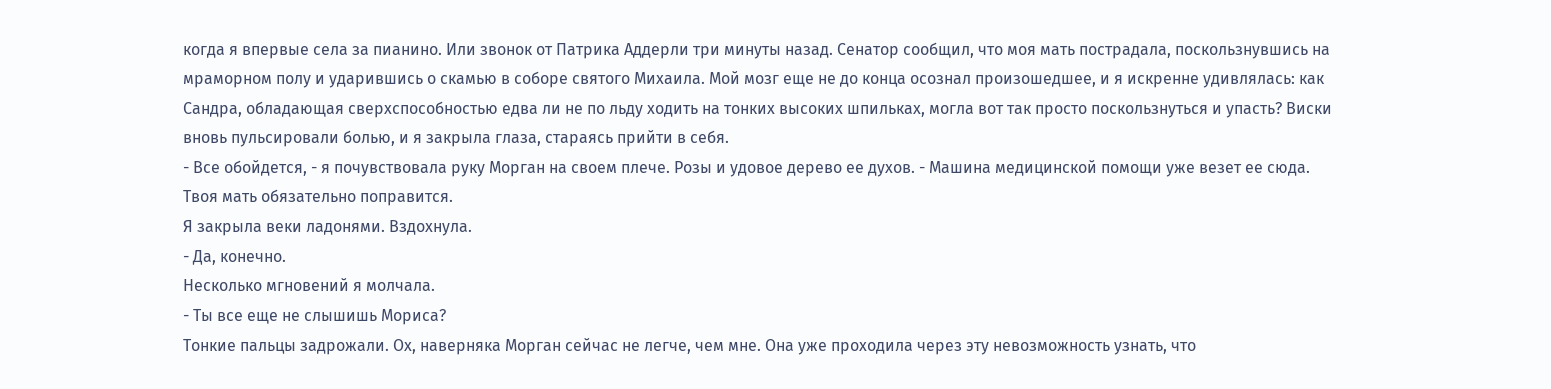когда я впервые села за пианино. Или звонок от Патрика Аддерли три минуты назад. Сенатор сообщил, что моя мать пострадала, поскользнувшись на мраморном полу и ударившись о скамью в соборе святого Михаила. Мой мозг еще не до конца осознал произошедшее, и я искренне удивлялась: как Сандра, обладающая сверхспособностью едва ли не по льду ходить на тонких высоких шпильках, могла вот так просто поскользнуться и упасть? Виски вновь пульсировали болью, и я закрыла глаза, стараясь прийти в себя.
- Все обойдется, - я почувствовала руку Морган на своем плече. Розы и удовое дерево ее духов. - Машина медицинской помощи уже везет ее сюда. Твоя мать обязательно поправится.
Я закрыла веки ладонями. Вздохнула.
- Да, конечно.
Несколько мгновений я молчала.
- Ты все еще не слышишь Мориса?
Тонкие пальцы задрожали. Ох, наверняка Морган сейчас не легче, чем мне. Она уже проходила через эту невозможность узнать, что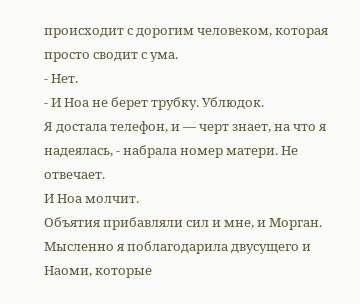происходит с дорогим человеком, которая просто сводит с ума.
- Нет.
- И Ноа не берет трубку. Ублюдок.
Я достала телефон, и — черт знает, на что я надеялась, - набрала номер матери. Не отвечает.
И Ноа молчит.
Объятия прибавляли сил и мне, и Морган. Мысленно я поблагодарила двусущего и Наоми, которые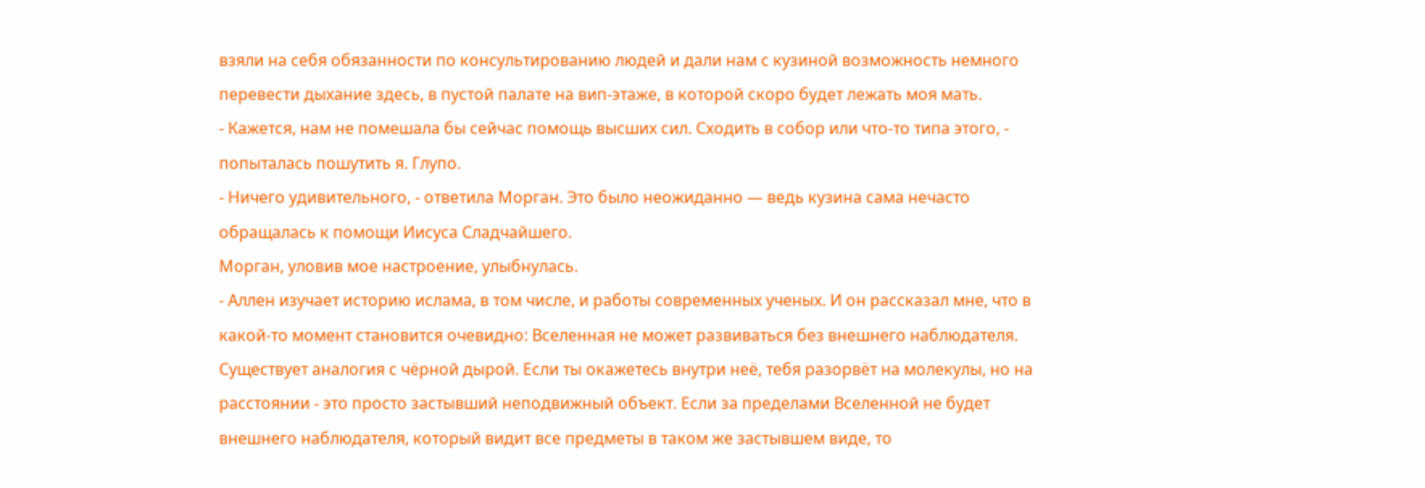взяли на себя обязанности по консультированию людей и дали нам с кузиной возможность немного перевести дыхание здесь, в пустой палате на вип-этаже, в которой скоро будет лежать моя мать.
- Кажется, нам не помешала бы сейчас помощь высших сил. Сходить в собор или что-то типа этого, - попыталась пошутить я. Глупо.
- Ничего удивительного, - ответила Морган. Это было неожиданно — ведь кузина сама нечасто обращалась к помощи Иисуса Сладчайшего.
Морган, уловив мое настроение, улыбнулась.
- Аллен изучает историю ислама, в том числе, и работы современных ученых. И он рассказал мне, что в какой-то момент становится очевидно: Вселенная не может развиваться без внешнего наблюдателя. Существует аналогия с чёрной дырой. Если ты окажетесь внутри неё, тебя разорвёт на молекулы, но на расстоянии - это просто застывший неподвижный объект. Если за пределами Вселенной не будет внешнего наблюдателя, который видит все предметы в таком же застывшем виде, то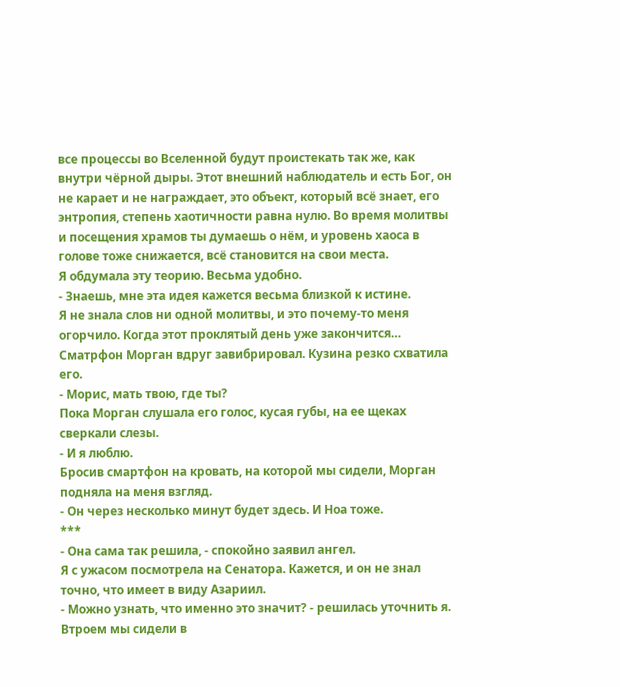все процессы во Вселенной будут проистекать так же, как внутри чёрной дыры. Этот внешний наблюдатель и есть Бог, он не карает и не награждает, это объект, который всё знает, его энтропия, степень хаотичности равна нулю. Во время молитвы и посещения храмов ты думаешь о нём, и уровень хаоса в голове тоже снижается, всё становится на свои места.
Я обдумала эту теорию. Весьма удобно.
- Знаешь, мне эта идея кажется весьма близкой к истине.
Я не знала слов ни одной молитвы, и это почему-то меня огорчило. Когда этот проклятый день уже закончится…
Сматрфон Морган вдруг завибрировал. Кузина резко схватила его.
- Морис, мать твою, где ты?
Пока Морган слушала его голос, кусая губы, на ее щеках сверкали слезы.
- И я люблю.
Бросив смартфон на кровать, на которой мы сидели, Морган подняла на меня взгляд.
- Он через несколько минут будет здесь. И Ноа тоже.
***
- Она сама так решила, - спокойно заявил ангел.
Я с ужасом посмотрела на Сенатора. Кажется, и он не знал точно, что имеет в виду Азариил.
- Можно узнать, что именно это значит? - решилась уточнить я. Втроем мы сидели в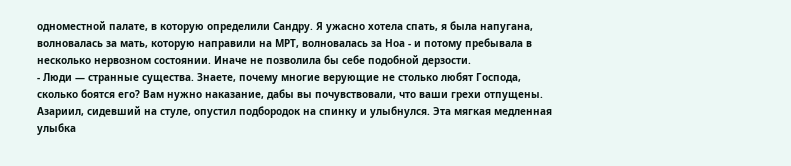одноместной палате, в которую определили Сандру. Я ужасно хотела спать, я была напугана, волновалась за мать, которую направили на МРТ, волновалась за Ноа - и потому пребывала в несколько нервозном состоянии. Иначе не позволила бы себе подобной дерзости.
- Люди — странные существа. Знаете, почему многие верующие не столько любят Господа, сколько боятся его? Вам нужно наказание, дабы вы почувствовали, что ваши грехи отпущены.
Азариил, сидевший на стуле, опустил подбородок на спинку и улыбнулся. Эта мягкая медленная улыбка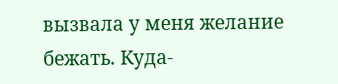вызвала у меня желание бежать. Куда-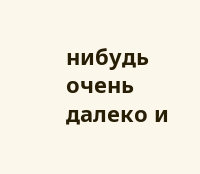нибудь очень далеко и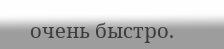очень быстро.